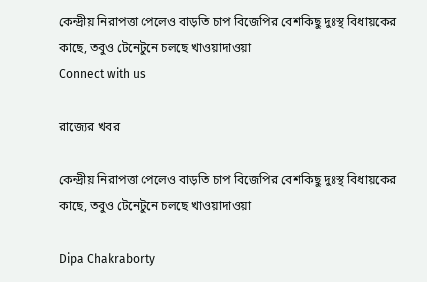কেন্দ্রীয় নিরাপত্তা পেলেও বাড়তি চাপ বিজেপির বেশকিছু দুঃস্থ বিধায়কের কাছে, তবুও টেনেটুনে চলছে খাওয়াদাওয়া
Connect with us

রাজ্যের খবর

কেন্দ্রীয় নিরাপত্তা পেলেও বাড়তি চাপ বিজেপির বেশকিছু দুঃস্থ বিধায়কের কাছে, তবুও টেনেটুনে চলছে খাওয়াদাওয়া

Dipa Chakraborty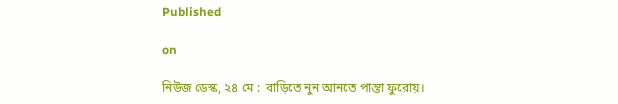Published

on

নিউজ ডেস্ক, ২৪ মে :  বাড়িতে নুন আনতে পান্তা ফুরোয়।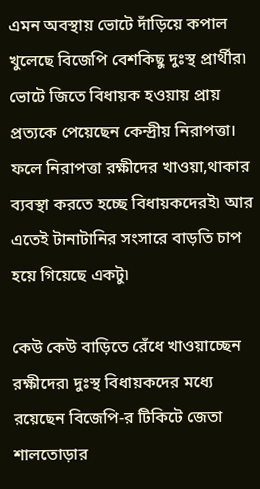এমন অবস্থায় ভোটে দাঁড়িয়ে কপাল খুলেছে বিজেপি বেশকিছু দুঃস্থ প্রার্থীর৷ ভোটে জিতে বিধায়ক হওয়ায় প্রায় প্রত্যকে পেয়েছেন কেন্দ্রীয় নিরাপত্তা। ফলে নিরাপত্তা রক্ষীদের খাওয়া,থাকার ব্যবস্থা করতে হচ্ছে বিধায়কদেরই৷ আর এতেই টানাটানির সংসারে বাড়তি চাপ হয়ে গিয়েছে একটু৷

কেউ কেউ বাড়িতে রেঁধে খাওয়াচ্ছেন রক্ষীদের৷ দুঃস্থ বিধায়কদের মধ্যে রয়েছেন বিজেপি-র টিকিটে জেতা শালতোড়ার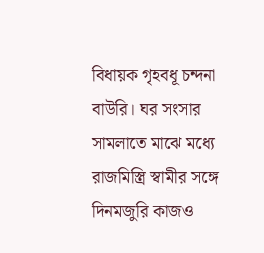বিধায়ক গৃহবধূ চন্দনা বাউরি। ঘর সংসার সামলাতে মাঝে মধ্যে রাজমিস্ত্রি স্বামীর সঙ্গে দিনমজুরি কাজও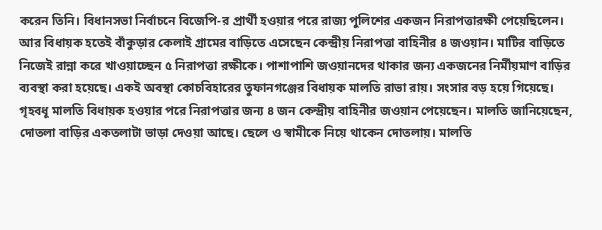করেন তিনি। বিধানসভা নির্বাচনে বিজেপি-র প্রার্থী হওয়ার পরে রাজ্য পুলিশের একজন নিরাপত্তারক্ষী পেয়েছিলেন। আর বিধায়ক হতেই বাঁকুড়ার কেলাই গ্রামের বাড়িতে এসেছেন কেন্দ্রীয় নিরাপত্তা বাহিনীর ৪ জওয়ান। মাটির বাড়িতে নিজেই রান্না করে খাওয়াচ্ছেন ৫ নিরাপত্তা রক্ষীকে। পাশাপাশি জওয়ানদের থাকার জন্য একজনের নির্মীয়মাণ বাড়ির ব্যবস্থা করা হয়েছে। একই অবস্থা কোচবিহারের তুফানগঞ্জের বিধায়ক মালতি রাভা রায়। সংসার বড় হয়ে গিয়েছে। গৃহবধূ মালতি বিধায়ক হওয়ার পরে নিরাপত্তার জন্য ৪ জন কেন্দ্রীয় বাহিনীর জওয়ান পেয়েছেন। মালতি জানিয়েছেন, দোতলা বাড়ির একতলাটা ভাড়া দেওয়া আছে। ছেলে ও স্বামীকে নিয়ে থাকেন দোতলায়। মালতি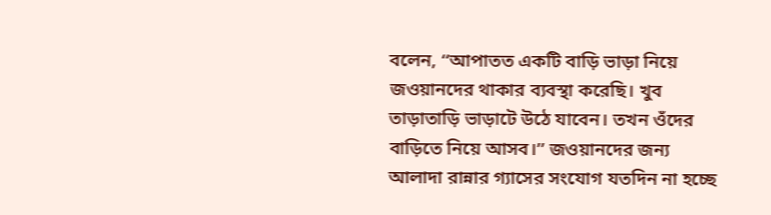বলেন, ‘‘আপাতত একটি বাড়ি ভাড়া নিয়ে জওয়ানদের থাকার ব্যবস্থা করেছি। খুব তাড়াতাড়ি ভাড়াটে উঠে যাবেন। তখন ওঁদের বাড়িতে নিয়ে আসব।’’ জওয়ানদের জন্য আলাদা রান্নার গ্যাসের সংযোগ যতদিন না হচ্ছে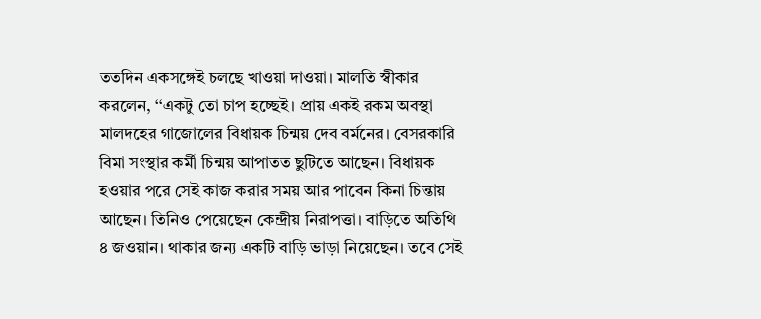ততদিন একসঙ্গেই চলছে খাওয়া দাওয়া। মালতি স্বীকার করলেন, ‘‘একটু তো চাপ হচ্ছেই। প্রায় একই রকম অবস্থা মালদহের গাজোলের বিধায়ক চিন্ময় দেব বর্মনের। বেসরকারি বিমা সংস্থার কর্মী চিন্ময় আপাতত ছুটিতে আছেন। বিধায়ক হওয়ার পরে সেই কাজ করার সময় আর পাবেন কিনা চিন্তায় আছেন। তিনিও পেয়েছেন কেন্দ্রীয় নিরাপত্তা। বাড়িতে অতিথি ৪ জওয়ান। থাকার জন্য একটি বাড়ি ভাড়া নিয়েছেন। তবে সেই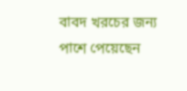বাবদ খরচের জন্য পাশে পেয়েছেন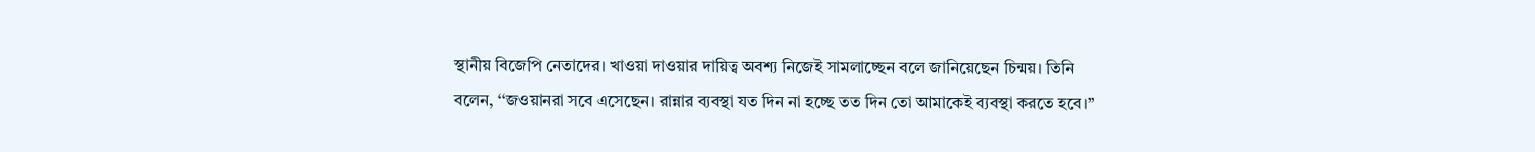স্থানীয় বিজেপি নেতাদের। খাওয়া দাওয়ার দায়িত্ব অবশ্য নিজেই সামলাচ্ছেন বলে জানিয়েছেন চিন্ময়। তিনি বলেন, ‘‘জওয়ানরা সবে এসেছেন। রান্নার ব্যবস্থা যত দিন না হচ্ছে তত দিন তো আমাকেই ব্যবস্থা করতে হবে।’’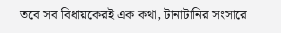তবে সব বিধায়কেরই এক কথা, টানাটানির সংসারে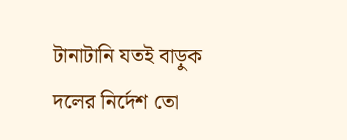টানাটানি যতই বাড়ুক দলের নির্দেশ তো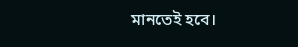মানতেই হবে।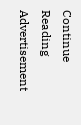Continue Reading
Advertisement